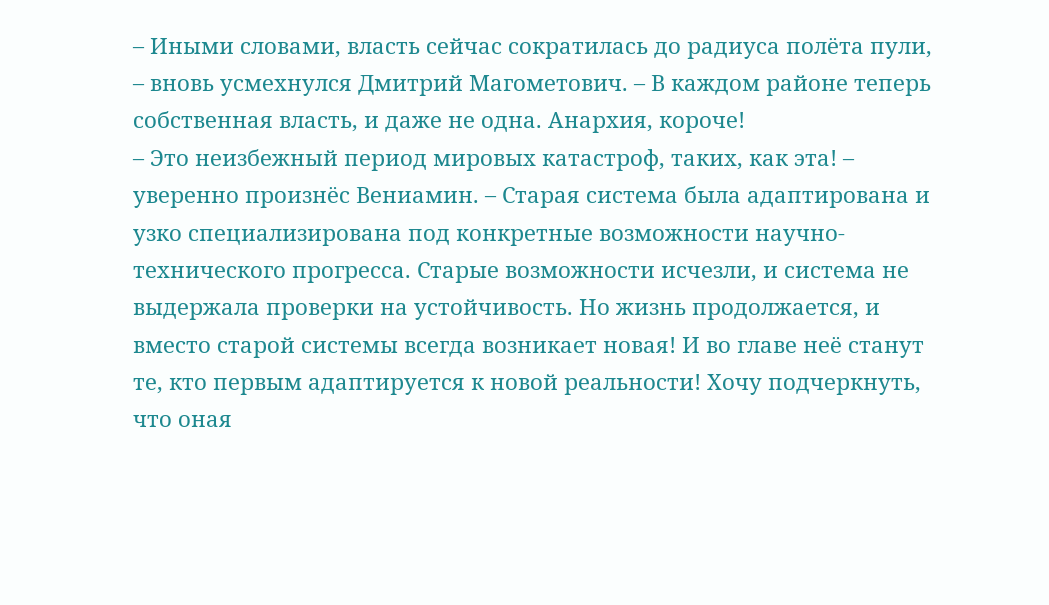– Иными словами, власть сейчас сократилась до радиуса полёта пули, – вновь усмехнулся Дмитрий Магометович. – В каждом районе теперь собственная власть, и даже не одна. Анархия, короче!
– Это неизбежный период мировых катастроф, таких, как эта! – уверенно произнёс Вениамин. – Старая система была адаптирована и узко специализирована под конкретные возможности научно-технического прогресса. Старые возможности исчезли, и система не выдержала проверки на устойчивость. Но жизнь продолжается, и вместо старой системы всегда возникает новая! И во главе неё станут те, кто первым адаптируется к новой реальности! Хочу подчеркнуть, что оная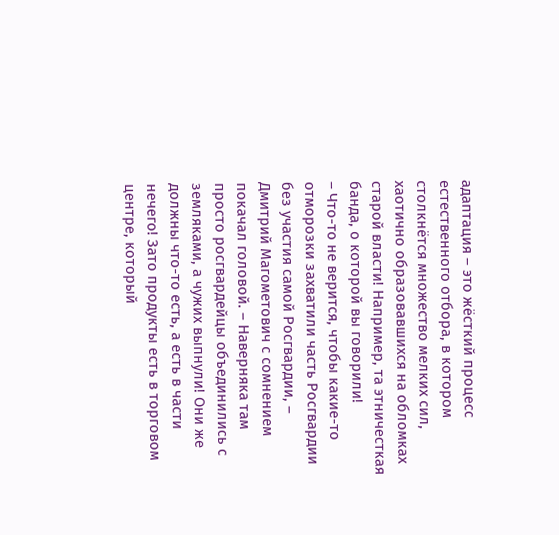адаптация – это жёсткий процесс естественного отбора, в котором столкнётся множество мелких сил, хаотично образовавшихся на обломках старой власти! Например, та этничесткая банда, о которой вы говорили!
– Что-то не верится, чтобы какие-то отморозки захватили часть Росгвардии без участия самой Росгвардии, – Дмитрий Магометович с сомнением покачал головой. – Наверняка там просто росгвардейцы объединились с земляками, а чужих выпнули! Они же должны что-то есть, а есть в части нечего! Зато продукты есть в торговом центре, который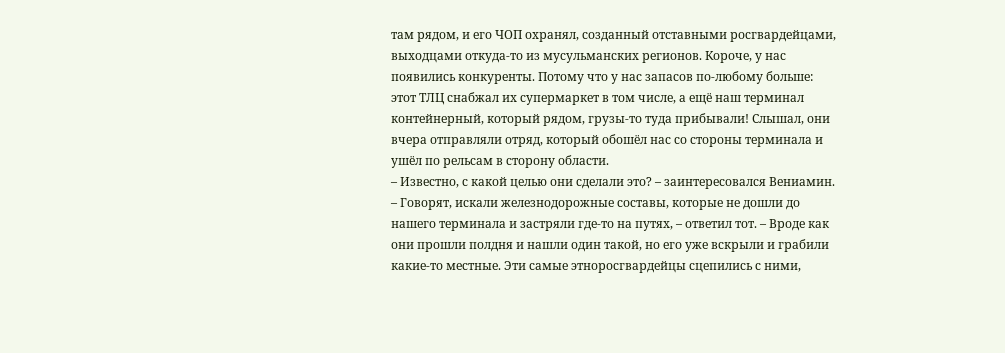там рядом, и его ЧОП охранял, созданный отставными росгвардейцами, выходцами откуда-то из мусульманских регионов. Короче, у нас появились конкуренты. Потому что у нас запасов по-любому больше: этот ТЛЦ снабжал их супермаркет в том числе, а ещё наш терминал контейнерный, который рядом, грузы-то туда прибывали! Слышал, они вчера отправляли отряд, который обошёл нас со стороны терминала и ушёл по рельсам в сторону области.
– Известно, с какой целью они сделали это? – заинтересовался Вениамин.
– Говорят, искали железнодорожные составы, которые не дошли до нашего терминала и застряли где-то на путях, – ответил тот. – Вроде как они прошли полдня и нашли один такой, но его уже вскрыли и грабили какие-то местные. Эти самые этноросгвардейцы сцепились с ними,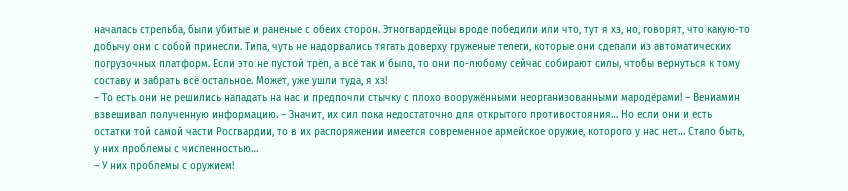началась стрельба, были убитые и раненые с обеих сторон. Этногвардейцы вроде победили или что, тут я хз, но, говорят, что какую-то добычу они с собой принесли. Типа, чуть не надорвались тягать доверху груженые телеги, которые они сделали из автоматических погрузочных платформ. Если это не пустой трёп, а всё так и было, то они по-любому сейчас собирают силы, чтобы вернуться к тому составу и забрать всё остальное. Может, уже ушли туда, я хз!
– То есть они не решились нападать на нас и предпочли стычку с плохо вооружёнными неорганизованными мародёрами! – Вениамин взвешивал полученную информацию. – Значит, их сил пока недостаточно для открытого противостояния… Но если они и есть остатки той самой части Росгвардии, то в их распоряжении имеется современное армейское оружие, которого у нас нет… Стало быть, у них проблемы с численностью…
– У них проблемы с оружием!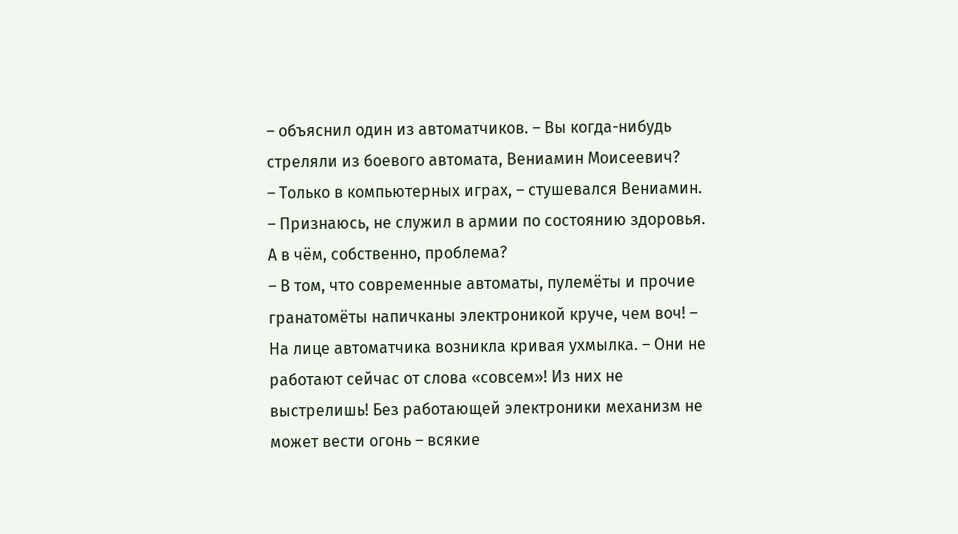– объяснил один из автоматчиков. – Вы когда-нибудь стреляли из боевого автомата, Вениамин Моисеевич?
– Только в компьютерных играх, – стушевался Вениамин. – Признаюсь, не служил в армии по состоянию здоровья. А в чём, собственно, проблема?
– В том, что современные автоматы, пулемёты и прочие гранатомёты напичканы электроникой круче, чем воч! – На лице автоматчика возникла кривая ухмылка. – Они не работают сейчас от слова «совсем»! Из них не выстрелишь! Без работающей электроники механизм не может вести огонь – всякие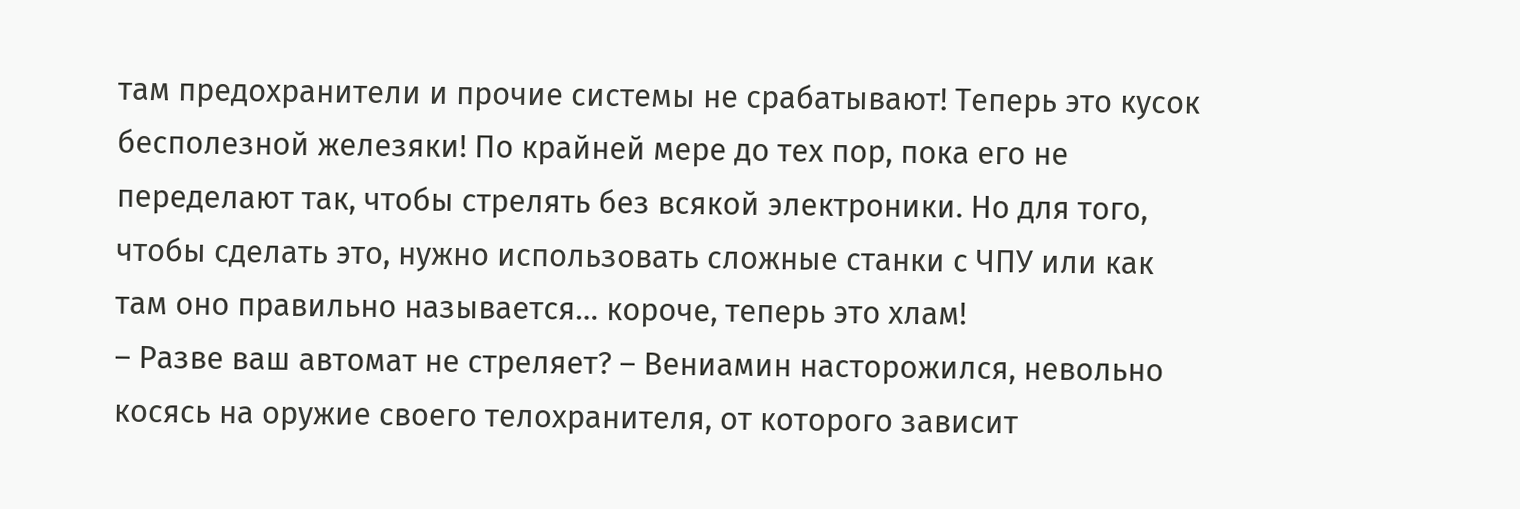там предохранители и прочие системы не срабатывают! Теперь это кусок бесполезной железяки! По крайней мере до тех пор, пока его не переделают так, чтобы стрелять без всякой электроники. Но для того, чтобы сделать это, нужно использовать сложные станки с ЧПУ или как там оно правильно называется… короче, теперь это хлам!
– Разве ваш автомат не стреляет? – Вениамин насторожился, невольно косясь на оружие своего телохранителя, от которого зависит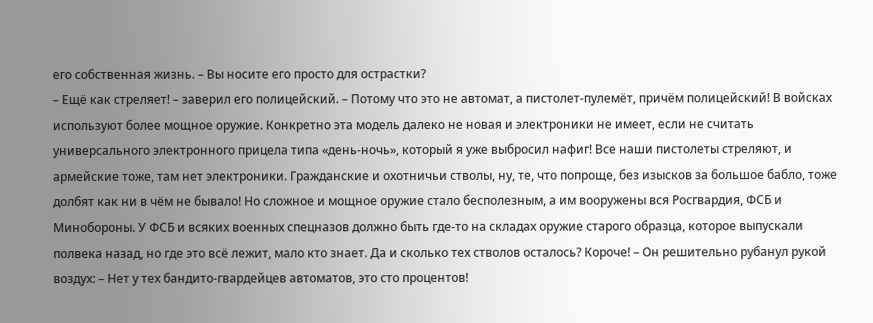его собственная жизнь. – Вы носите его просто для острастки?
– Ещё как стреляет! – заверил его полицейский. – Потому что это не автомат, а пистолет-пулемёт, причём полицейский! В войсках используют более мощное оружие. Конкретно эта модель далеко не новая и электроники не имеет, если не считать универсального электронного прицела типа «день-ночь», который я уже выбросил нафиг! Все наши пистолеты стреляют, и армейские тоже, там нет электроники. Гражданские и охотничьи стволы, ну, те, что попроще, без изысков за большое бабло, тоже долбят как ни в чём не бывало! Но сложное и мощное оружие стало бесполезным, а им вооружены вся Росгвардия, ФСБ и Минобороны. У ФСБ и всяких военных спецназов должно быть где-то на складах оружие старого образца, которое выпускали полвека назад, но где это всё лежит, мало кто знает. Да и сколько тех стволов осталось? Короче! – Он решительно рубанул рукой воздух: – Нет у тех бандито-гвардейцев автоматов, это сто процентов!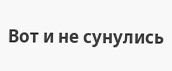Вот и не сунулись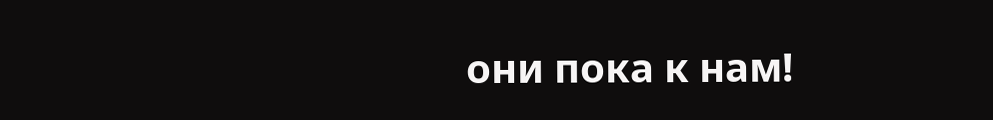они пока к нам!